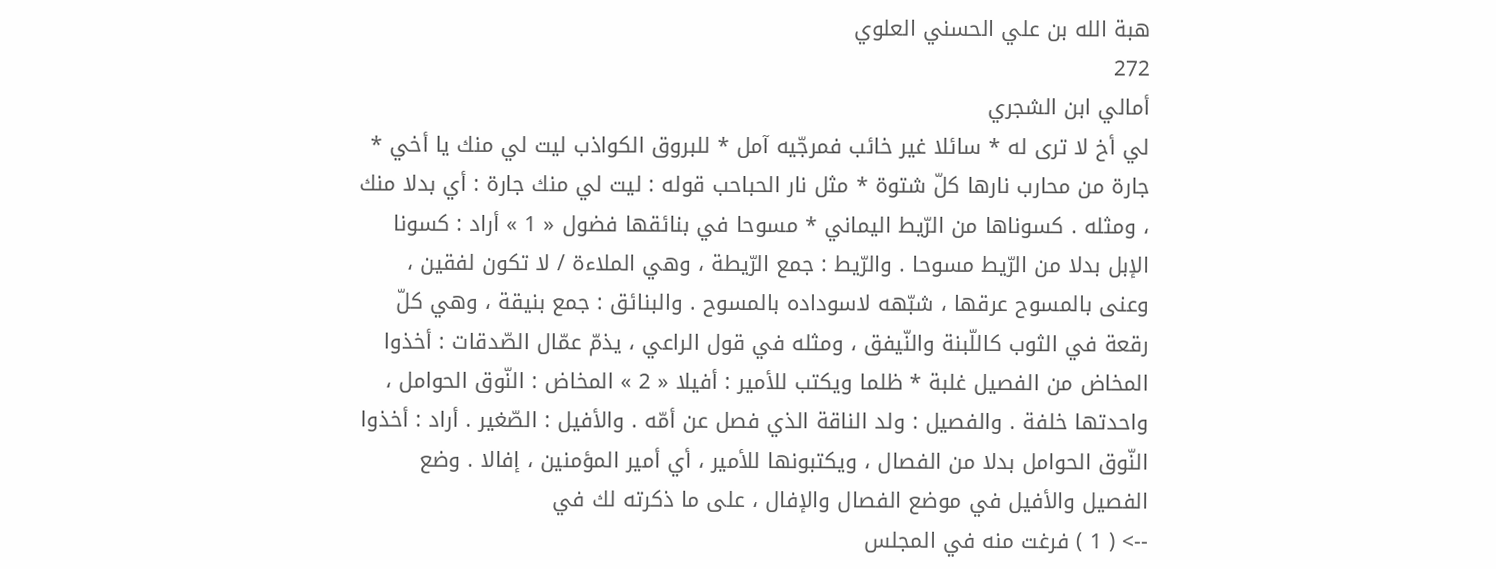هبة الله بن علي الحسني العلوي
272
أمالي ابن الشجري
لي أخ لا ترى له * سائلا غير خائب فمرجّيه آمل * للبروق الكواذب ليت لي منك يا أخي * جارة من محارب نارها كلّ شتوة * مثل نار الحباحب قوله : ليت لي منك جارة : أي بدلا منك ، ومثله . كسوناها من الرّيط اليماني * مسوحا في بنائقها فضول « 1 » أراد : كسونا الإبل بدلا من الرّيط مسوحا . والرّيط : جمع الرّيطة ، وهي الملاءة / لا تكون لفقين ، وعنى بالمسوح عرقها ، شبّهه لاسوداده بالمسوح . والبنائق : جمع بنيقة ، وهي كلّ رقعة في الثوب كاللّبنة والنّيفق ، ومثله في قول الراعي ، يذمّ عمّال الصّدقات : أخذوا المخاض من الفصيل غلبة * ظلما ويكتب للأمير : أفيلا « 2 » المخاض : النّوق الحوامل ، واحدتها خلفة . والفصيل : ولد الناقة الذي فصل عن أمّه . والأفيل : الصّغير . أراد : أخذوا النّوق الحوامل بدلا من الفصال ، ويكتبونها للأمير ، أي أمير المؤمنين ، إفالا . وضع الفصيل والأفيل في موضع الفصال والإفال ، على ما ذكرته لك في
--> ( 1 ) فرغت منه في المجلس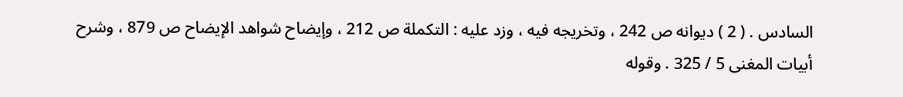السادس . ( 2 ) ديوانه ص 242 ، وتخريجه فيه ، وزد عليه : التكملة ص 212 ، وإيضاح شواهد الإيضاح ص 879 ، وشرح أبيات المغنى 5 / 325 . وقوله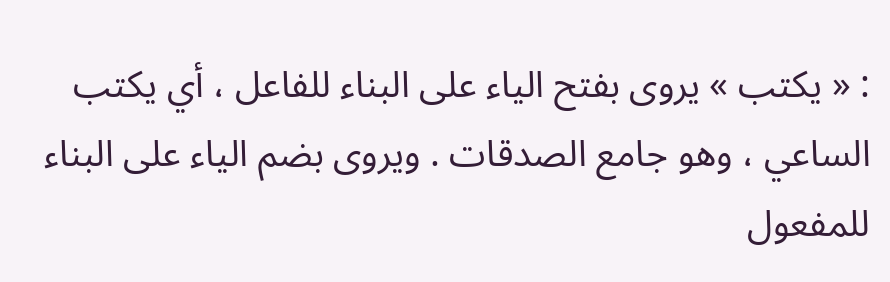: « يكتب » يروى بفتح الياء على البناء للفاعل ، أي يكتب الساعي ، وهو جامع الصدقات . ويروى بضم الياء على البناء للمفعول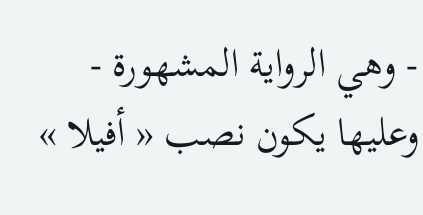- وهي الرواية المشهورة - وعليها يكون نصب « أفيلا »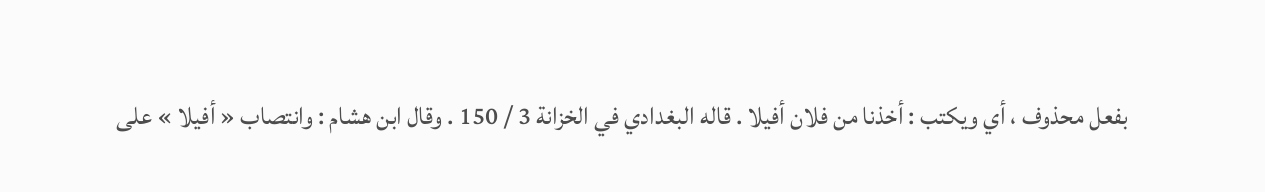بفعل محذوف ، أي ويكتب : أخذنا من فلان أفيلا . قاله البغدادي في الخزانة 3 / 150 . وقال ابن هشام : وانتصاب « أفيلا » على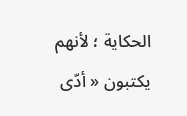الحكاية ؛ لأنهم يكتبون « أدّى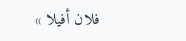فلان أفيلا »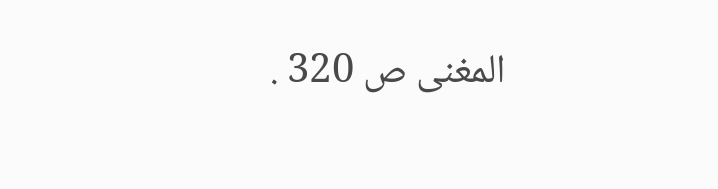المغنى ص 320 .